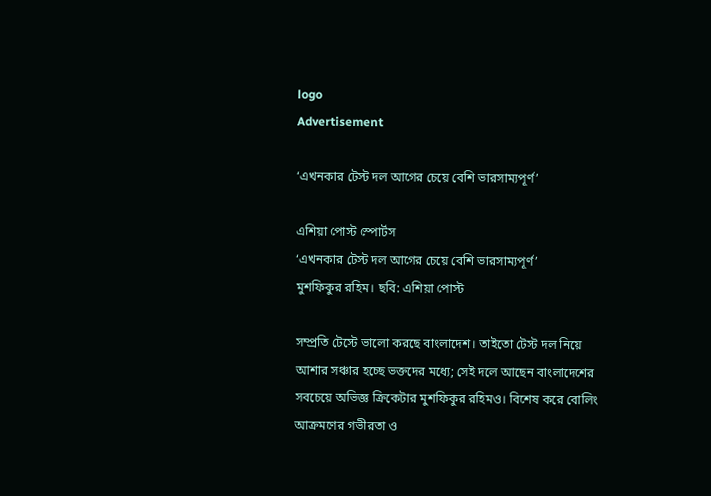logo
Advertisement

‘এখনকার টেস্ট দল আগের চেয়ে বেশি ভারসাম্যপূর্ণ’

এশিয়া পোস্ট স্পোর্টস
‘এখনকার টেস্ট দল আগের চেয়ে বেশি ভারসাম্যপূর্ণ’
মুশফিকুর রহিম। ছবি: এশিয়া পোস্ট

সম্প্রতি টেস্টে ভালো করছে বাংলাদেশ। তাইতো টেস্ট দল নিয়ে আশার সঞ্চার হচ্ছে ভক্তদের মধ্যে; সেই দলে আছেন বাংলাদেশের সবচেয়ে অভিজ্ঞ ক্রিকেটার মুশফিকুর রহিমও। বিশেষ করে বোলিং আক্রমণের গভীরতা ও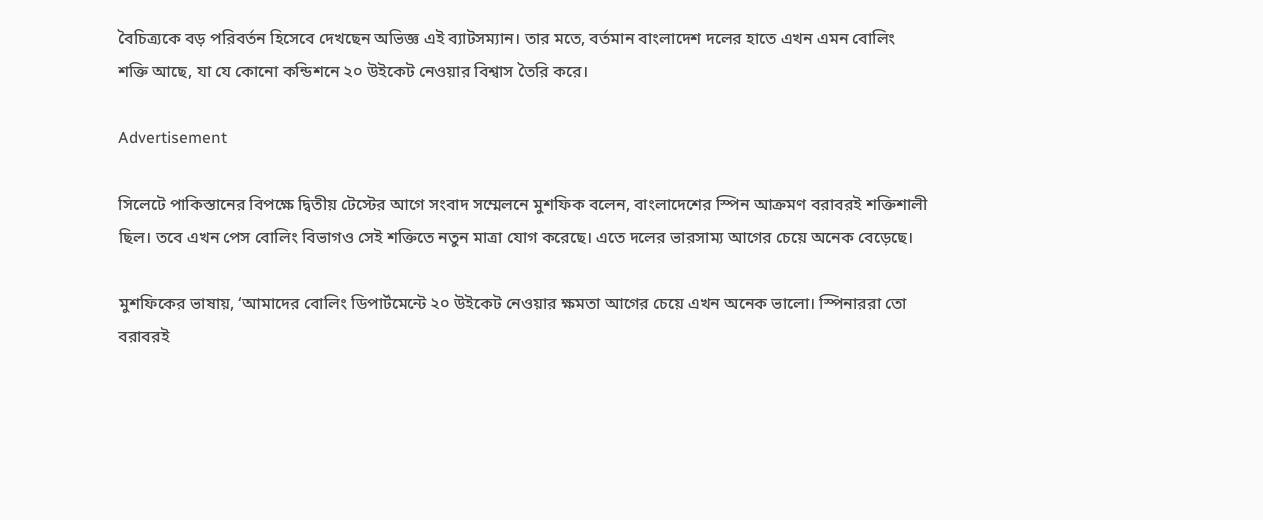বৈচিত্র্যকে বড় পরিবর্তন হিসেবে দেখছেন অভিজ্ঞ এই ব্যাটসম্যান। তার মতে, বর্তমান বাংলাদেশ দলের হাতে এখন এমন বোলিং শক্তি আছে, যা যে কোনো কন্ডিশনে ২০ উইকেট নেওয়ার বিশ্বাস তৈরি করে।

Advertisement

সিলেটে পাকিস্তানের বিপক্ষে দ্বিতীয় টেস্টের আগে সংবাদ সম্মেলনে মুশফিক বলেন, বাংলাদেশের স্পিন আক্রমণ বরাবরই শক্তিশালী ছিল। তবে এখন পেস বোলিং বিভাগও সেই শক্তিতে নতুন মাত্রা যোগ করেছে। এতে দলের ভারসাম্য আগের চেয়ে অনেক বেড়েছে।

মুশফিকের ভাষায়, ‘আমাদের বোলিং ডিপার্টমেন্টে ২০ উইকেট নেওয়ার ক্ষমতা আগের চেয়ে এখন অনেক ভালো। স্পিনাররা তো বরাবরই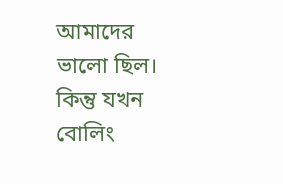আমাদের ভালো ছিল। কিন্তু যখন বোলিং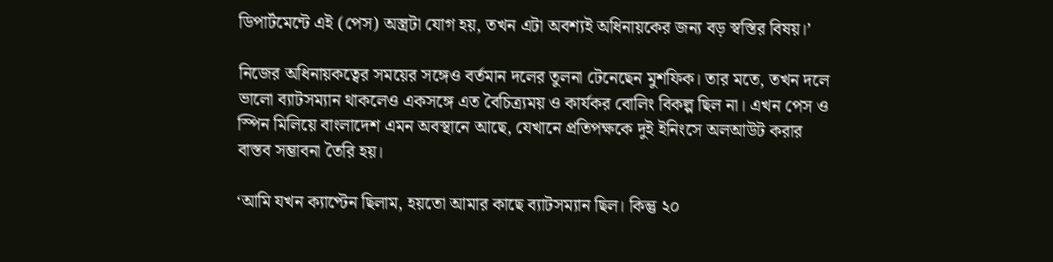ডিপার্টমেন্টে এই (পেস) অস্ত্রটা যোগ হয়, তখন এটা অবশ্যই অধিনায়কের জন্য বড় স্বস্তির বিষয়।’

নিজের অধিনায়কত্বের সময়ের সঙ্গেও বর্তমান দলের তুলনা টেনেছেন মুশফিক। তার মতে, তখন দলে ভালো ব্যাটসম্যান থাকলেও একসঙ্গে এত বৈচিত্র্যময় ও কার্যকর বোলিং বিকল্প ছিল না। এখন পেস ও স্পিন মিলিয়ে বাংলাদেশ এমন অবস্থানে আছে, যেখানে প্রতিপক্ষকে দুই ইনিংসে অলআউট করার বাস্তব সম্ভাবনা তৈরি হয়।

‘আমি যখন ক্যাপ্টেন ছিলাম, হয়তো আমার কাছে ব্যাটসম্যান ছিল। কিন্তু ২০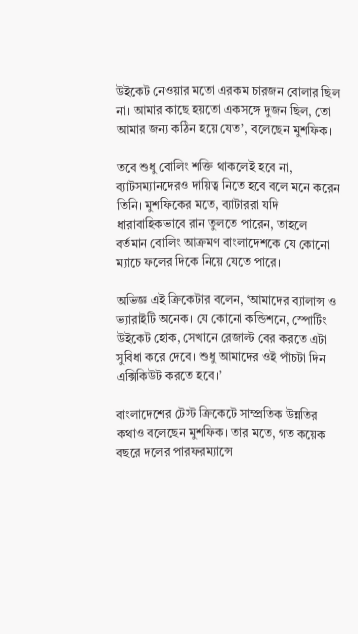উইকেট নেওয়ার মতো এরকম চারজন বোলার ছিল না। আমার কাছে হয়তো একসঙ্গে দুজন ছিল, তো আমার জন্য কঠিন হয়ে যেত’, বলেছেন মুশফিক।

তবে শুধু বোলিং শক্তি থাকলেই হবে না, ব্যাটসম্যানদেরও দায়িত্ব নিতে হবে বলে মনে করেন তিনি। মুশফিকের মতে, ব্যাটাররা যদি ধারাবাহিকভাবে রান তুলতে পারেন, তাহলে বর্তমান বোলিং আক্রমণ বাংলাদেশকে যে কোনো ম্যাচে ফলের দিকে নিয়ে যেতে পারে।

অভিজ্ঞ এই ক্রিকেটার বলেন, ‘আমাদের ব্যালান্স ও ভ্যারাইটি অনেক। যে কোনো কন্ডিশনে, স্পোর্টিং উইকেট হোক, সেখানে রেজাল্ট বের করতে এটা সুবিধা করে দেবে। শুধু আমাদের ওই পাঁচটা দিন এক্সিকিউট করতে হবে।’

বাংলাদেশের টেস্ট ক্রিকেটে সাম্প্রতিক উন্নতির কথাও বলেছেন মুশফিক। তার মতে, গত কয়েক বছরে দলের পারফরম্যান্সে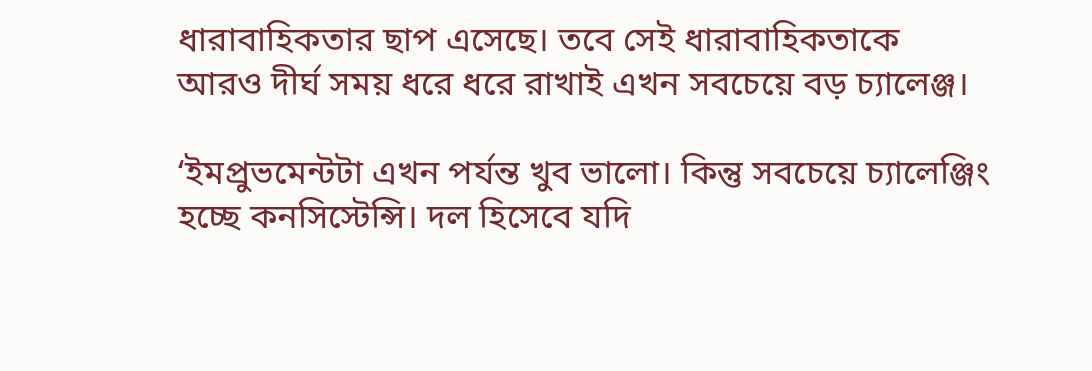ধারাবাহিকতার ছাপ এসেছে। তবে সেই ধারাবাহিকতাকে আরও দীর্ঘ সময় ধরে ধরে রাখাই এখন সবচেয়ে বড় চ্যালেঞ্জ।

‘ইমপ্রুভমেন্টটা এখন পর্যন্ত খুব ভালো। কিন্তু সবচেয়ে চ্যালেঞ্জিং হচ্ছে কনসিস্টেন্সি। দল হিসেবে যদি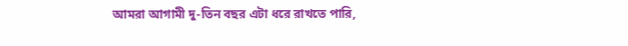আমরা আগামী দু-তিন বছর এটা ধরে রাখতে পারি,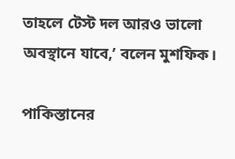তাহলে টেস্ট দল আরও ভালো অবস্থানে যাবে,’ বলেন মুশফিক।

পাকিস্তানের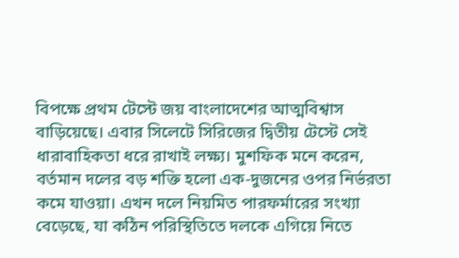বিপক্ষে প্রথম টেস্টে জয় বাংলাদেশের আত্মবিশ্বাস বাড়িয়েছে। এবার সিলেটে সিরিজের দ্বিতীয় টেস্টে সেই ধারাবাহিকতা ধরে রাখাই লক্ষ্য। মুশফিক মনে করেন, বর্তমান দলের বড় শক্তি হলো এক-দুজনের ওপর নির্ভরতা কমে যাওয়া। এখন দলে নিয়মিত পারফর্মারের সংখ্যা বেড়েছে, যা কঠিন পরিস্থিতিতে দলকে এগিয়ে নিতে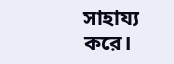সাহায্য করে।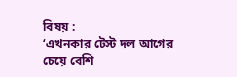বিষয় :
‘এখনকার টেস্ট দল আগের চেয়ে বেশি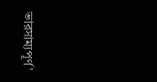ভারসাম্যপূর্ণ’